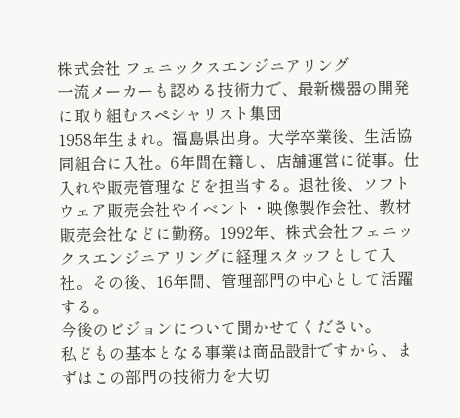株式会社 フェニックスエンジニアリング
一流メーカーも認める技術力で、最新機器の開発に取り組むスペシャリスト集団
1958年生まれ。福島県出身。大学卒業後、生活協同組合に入社。6年間在籍し、店舗運営に従事。仕入れや販売管理などを担当する。退社後、ソフトウェア販売会社やイベント・映像製作会社、教材販売会社などに勤務。1992年、株式会社フェニックスエンジニアリングに経理スタッフとして入社。その後、16年間、管理部門の中心として活躍する。
今後のビジョンについて聞かせてください。
私どもの基本となる事業は商品設計ですから、まずはこの部門の技術力を大切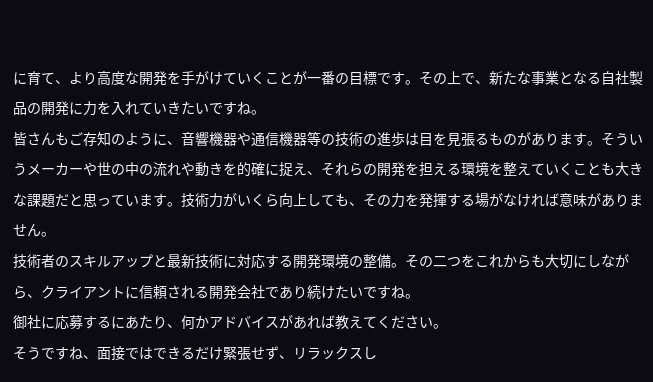に育て、より高度な開発を手がけていくことが一番の目標です。その上で、新たな事業となる自社製品の開発に力を入れていきたいですね。
皆さんもご存知のように、音響機器や通信機器等の技術の進歩は目を見張るものがあります。そういうメーカーや世の中の流れや動きを的確に捉え、それらの開発を担える環境を整えていくことも大きな課題だと思っています。技術力がいくら向上しても、その力を発揮する場がなければ意味がありません。
技術者のスキルアップと最新技術に対応する開発環境の整備。その二つをこれからも大切にしながら、クライアントに信頼される開発会社であり続けたいですね。
御社に応募するにあたり、何かアドバイスがあれば教えてください。
そうですね、面接ではできるだけ緊張せず、リラックスし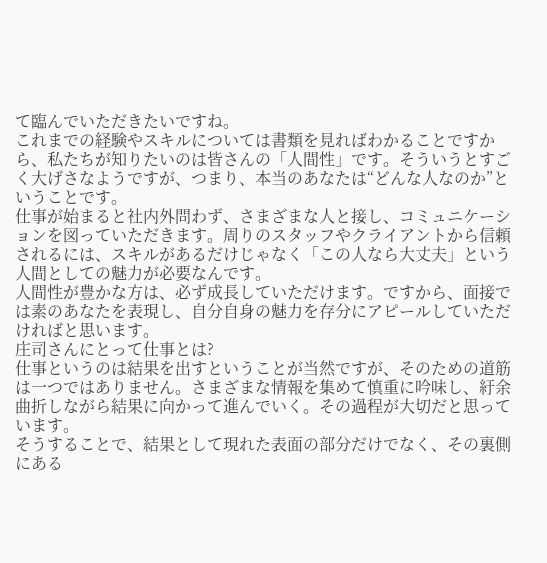て臨んでいただきたいですね。
これまでの経験やスキルについては書類を見ればわかることですから、私たちが知りたいのは皆さんの「人間性」です。そういうとすごく大げさなようですが、つまり、本当のあなたは“どんな人なのか”ということです。
仕事が始まると社内外問わず、さまざまな人と接し、コミュニケーションを図っていただきます。周りのスタッフやクライアントから信頼されるには、スキルがあるだけじゃなく「この人なら大丈夫」という人間としての魅力が必要なんです。
人間性が豊かな方は、必ず成長していただけます。ですから、面接では素のあなたを表現し、自分自身の魅力を存分にアピールしていただければと思います。
庄司さんにとって仕事とは?
仕事というのは結果を出すということが当然ですが、そのための道筋は一つではありません。さまざまな情報を集めて慎重に吟味し、紆余曲折しながら結果に向かって進んでいく。その過程が大切だと思っています。
そうすることで、結果として現れた表面の部分だけでなく、その裏側にある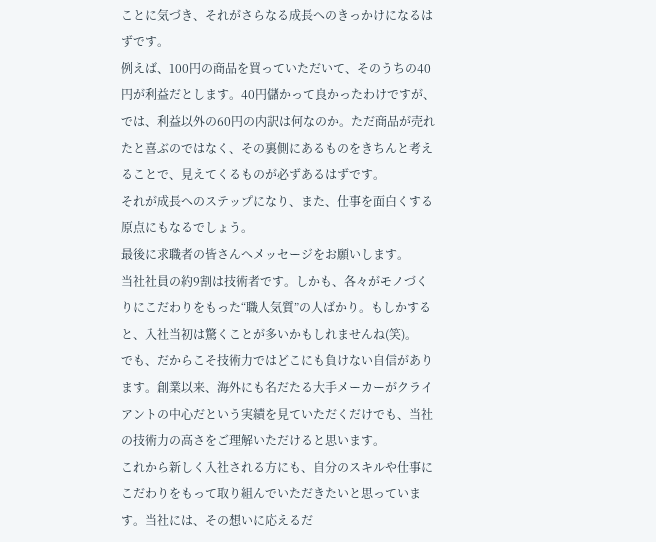ことに気づき、それがさらなる成長へのきっかけになるはずです。
例えば、100円の商品を買っていただいて、そのうちの40円が利益だとします。40円儲かって良かったわけですが、では、利益以外の60円の内訳は何なのか。ただ商品が売れたと喜ぶのではなく、その裏側にあるものをきちんと考えることで、見えてくるものが必ずあるはずです。
それが成長へのステップになり、また、仕事を面白くする原点にもなるでしょう。
最後に求職者の皆さんへメッセージをお願いします。
当社社員の約9割は技術者です。しかも、各々がモノづくりにこだわりをもった“職人気質”の人ばかり。もしかすると、入社当初は驚くことが多いかもしれませんね(笑)。
でも、だからこそ技術力ではどこにも負けない自信があります。創業以来、海外にも名だたる大手メーカーがクライアントの中心だという実績を見ていただくだけでも、当社の技術力の高さをご理解いただけると思います。
これから新しく入社される方にも、自分のスキルや仕事にこだわりをもって取り組んでいただきたいと思っています。当社には、その想いに応えるだ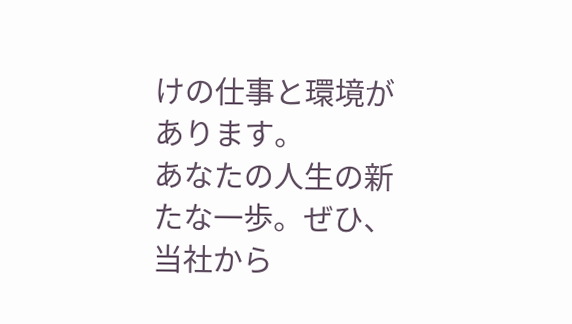けの仕事と環境があります。
あなたの人生の新たな一歩。ぜひ、当社から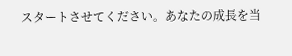スタートさせてください。あなたの成長を当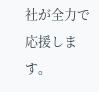社が全力で応援します。